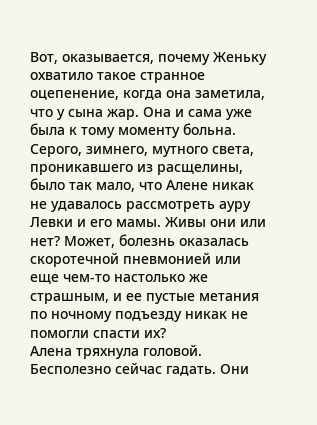Вот, оказывается, почему Женьку охватило такое странное оцепенение, когда она заметила, что у сына жар. Она и сама уже была к тому моменту больна. Серого, зимнего, мутного света, проникавшего из расщелины, было так мало, что Алене никак не удавалось рассмотреть ауру Левки и его мамы. Живы они или нет? Может, болезнь оказалась скоротечной пневмонией или еще чем-то настолько же страшным, и ее пустые метания по ночному подъезду никак не помогли спасти их?
Алена тряхнула головой. Бесполезно сейчас гадать. Они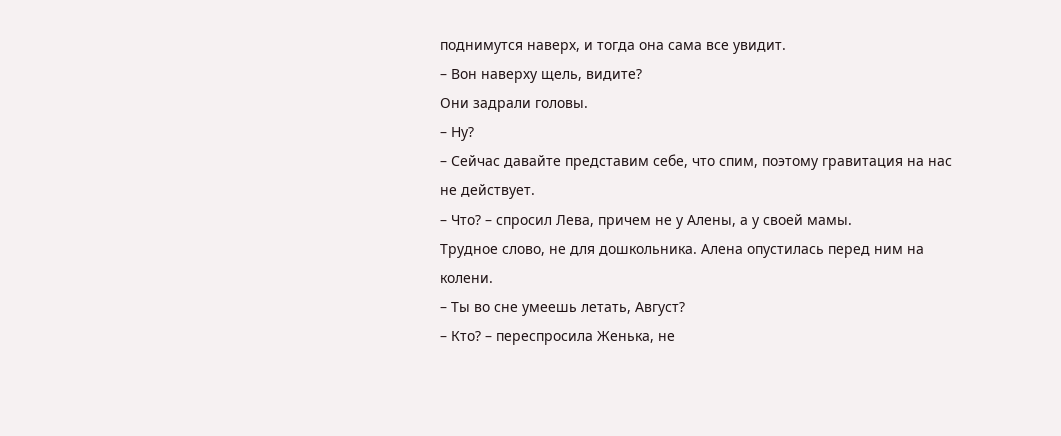поднимутся наверх, и тогда она сама все увидит.
– Вон наверху щель, видите?
Они задрали головы.
– Ну?
– Сейчас давайте представим себе, что спим, поэтому гравитация на нас не действует.
– Что? – спросил Лева, причем не у Алены, а у своей мамы.
Трудное слово, не для дошкольника. Алена опустилась перед ним на колени.
– Ты во сне умеешь летать, Август?
– Кто? – переспросила Женька, не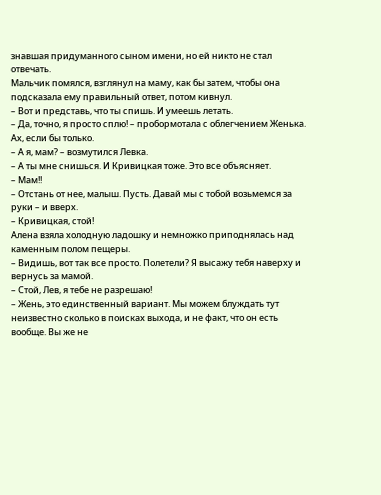знавшая придуманного сыном имени, но ей никто не стал отвечать.
Мальчик помялся, взглянул на маму, как бы затем, чтобы она подсказала ему правильный ответ, потом кивнул.
– Вот и представь, что ты спишь. И умеешь летать.
– Да, точно, я просто сплю! – пробормотала с облегчением Женька.
Ах, если бы только.
– А я, мам? – возмутился Левка.
– А ты мне снишься. И Кривицкая тоже. Это все объясняет.
– Мам!!
– Отстань от нее, малыш. Пусть. Давай мы с тобой возьмемся за руки – и вверх.
– Кривицкая, стой!
Алена взяла холодную ладошку и немножко приподнялась над каменным полом пещеры.
– Видишь, вот так все просто. Полетели? Я высажу тебя наверху и вернусь за мамой.
– Стой, Лев, я тебе не разрешаю!
– Жень, это единственный вариант. Мы можем блуждать тут неизвестно сколько в поисках выхода, и не факт, что он есть вообще. Вы же не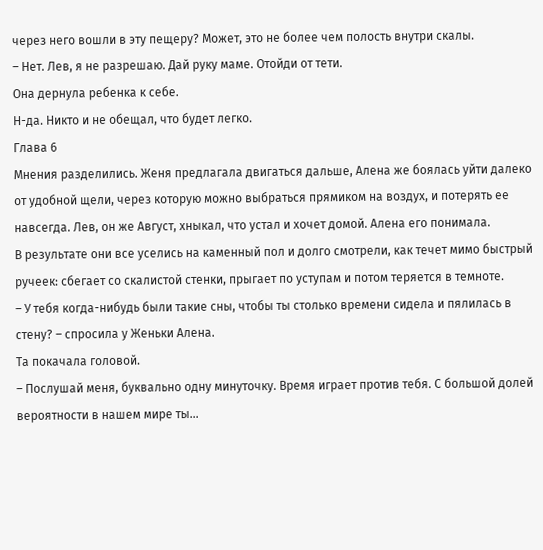через него вошли в эту пещеру? Может, это не более чем полость внутри скалы.
– Нет. Лев, я не разрешаю. Дай руку маме. Отойди от тети.
Она дернула ребенка к себе.
Н-да. Никто и не обещал, что будет легко.
Глава 6
Мнения разделились. Женя предлагала двигаться дальше, Алена же боялась уйти далеко от удобной щели, через которую можно выбраться прямиком на воздух, и потерять ее навсегда. Лев, он же Август, хныкал, что устал и хочет домой. Алена его понимала.
В результате они все уселись на каменный пол и долго смотрели, как течет мимо быстрый ручеек: сбегает со скалистой стенки, прыгает по уступам и потом теряется в темноте.
– У тебя когда-нибудь были такие сны, чтобы ты столько времени сидела и пялилась в стену? – спросила у Женьки Алена.
Та покачала головой.
– Послушай меня, буквально одну минуточку. Время играет против тебя. С большой долей вероятности в нашем мире ты…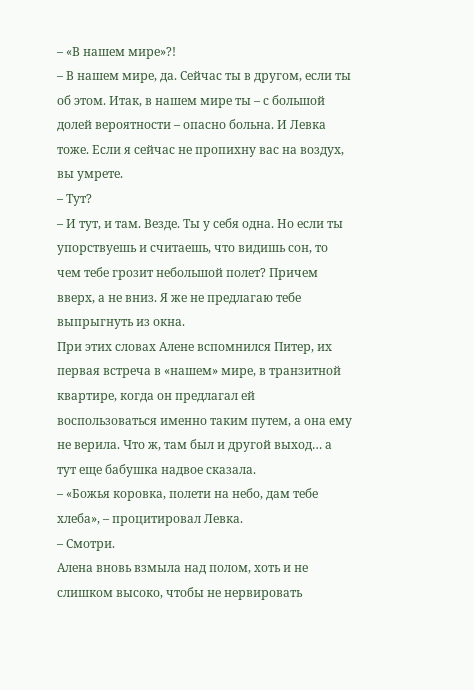– «В нашем мире»?!
– В нашем мире, да. Сейчас ты в другом, если ты об этом. Итак, в нашем мире ты – с большой долей вероятности – опасно больна. И Левка тоже. Если я сейчас не пропихну вас на воздух, вы умрете.
– Тут?
– И тут, и там. Везде. Ты у себя одна. Но если ты упорствуешь и считаешь, что видишь сон, то чем тебе грозит небольшой полет? Причем вверх, а не вниз. Я же не предлагаю тебе выпрыгнуть из окна.
При этих словах Алене вспомнился Питер, их первая встреча в «нашем» мире, в транзитной квартире, когда он предлагал ей воспользоваться именно таким путем, а она ему не верила. Что ж, там был и другой выход… а тут еще бабушка надвое сказала.
– «Божья коровка, полети на небо, дам тебе хлеба», – процитировал Левка.
– Смотри.
Алена вновь взмыла над полом, хоть и не слишком высоко, чтобы не нервировать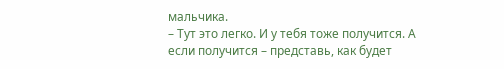мальчика.
– Тут это легко. И у тебя тоже получится. А если получится – представь, как будет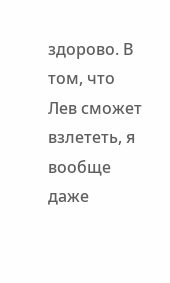здорово. В том, что Лев сможет взлететь, я вообще даже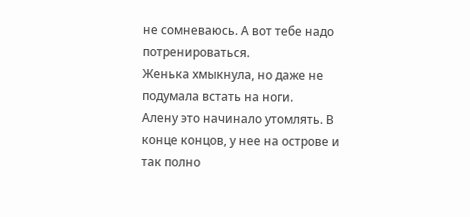не сомневаюсь. А вот тебе надо потренироваться.
Женька хмыкнула, но даже не подумала встать на ноги.
Алену это начинало утомлять. В конце концов, у нее на острове и так полно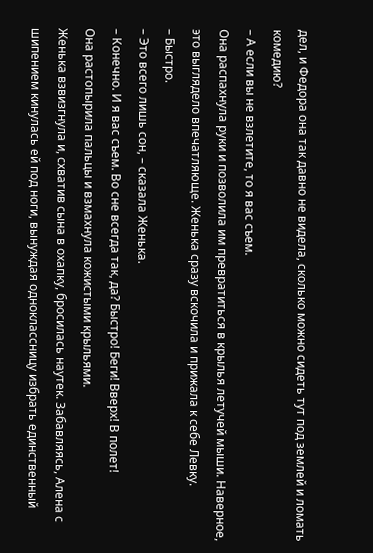дел, и Федора она так давно не видела, сколько можно сидеть тут под землей и ломать комедию?
– А если вы не взлетите, то я вас съем.
Она распахнула руки и позволила им превратиться в крылья летучей мыши. Наверное, это выглядело впечатляюще. Женька сразу вскочила и прижала к себе Левку.
– Быстро.
– Это всего лишь сон, – сказала Женька.
– Конечно. И я вас съем. Во сне всегда так, да? Быстро! Беги! Вверх! В полет!
Она растопырила пальцы и взмахнула кожистыми крыльями.
Женька взвизгнула и, схватив сына в охапку, бросилась наутек. Забавляясь, Алена с шипением кинулась ей под ноги, вынуждая одноклассницу избрать единственный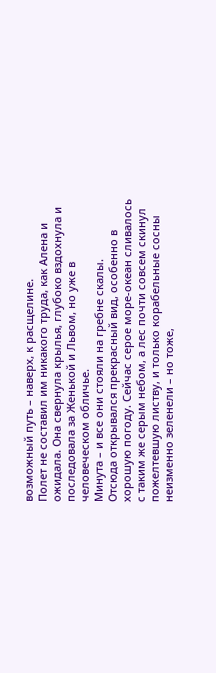возможный путь – наверх, к расщелине.
Полет не составил им никакого труда, как Алена и ожидала. Она свернула крылья, глубоко вздохнула и последовала за Женькой и Львом, но уже в человеческом обличье.
Минута – и все они стояли на гребне скалы.
Отсюда открывался прекрасный вид, особенно в хорошую погоду. Сейчас серое море-океан сливалось с таким же серым небом, а лес почти совсем скинул пожелтевшую листву, и только корабельные сосны неизменно зеленели – но тоже,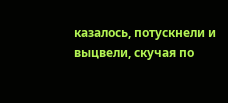казалось, потускнели и выцвели, скучая по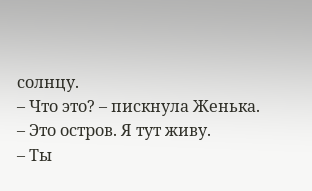солнцу.
– Что это? – пискнула Женька.
– Это остров. Я тут живу.
– Ты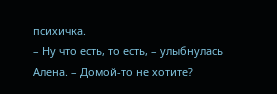психичка.
– Ну что есть, то есть, – улыбнулась Алена. – Домой-то не хотите?